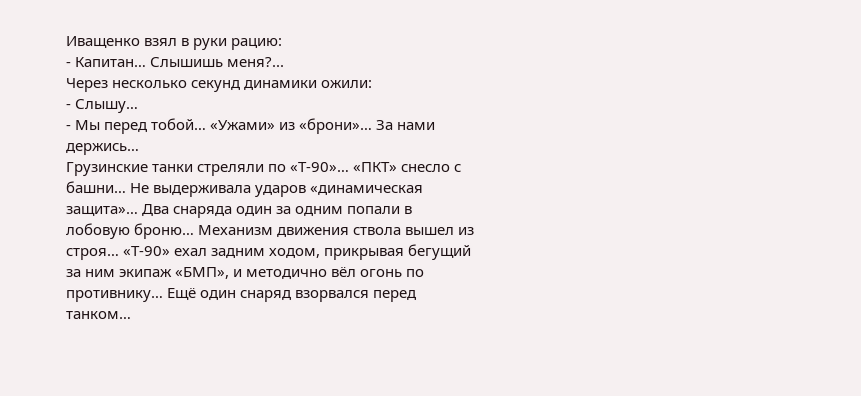Иващенко взял в руки рацию:
- Капитан… Слышишь меня?...
Через несколько секунд динамики ожили:
- Слышу…
- Мы перед тобой… «Ужами» из «брони»… За нами держись…
Грузинские танки стреляли по «Т-90»… «ПКТ» снесло с башни… Не выдерживала ударов «динамическая защита»… Два снаряда один за одним попали в лобовую броню… Механизм движения ствола вышел из строя… «Т-90» ехал задним ходом, прикрывая бегущий за ним экипаж «БМП», и методично вёл огонь по противнику… Ещё один снаряд взорвался перед танком…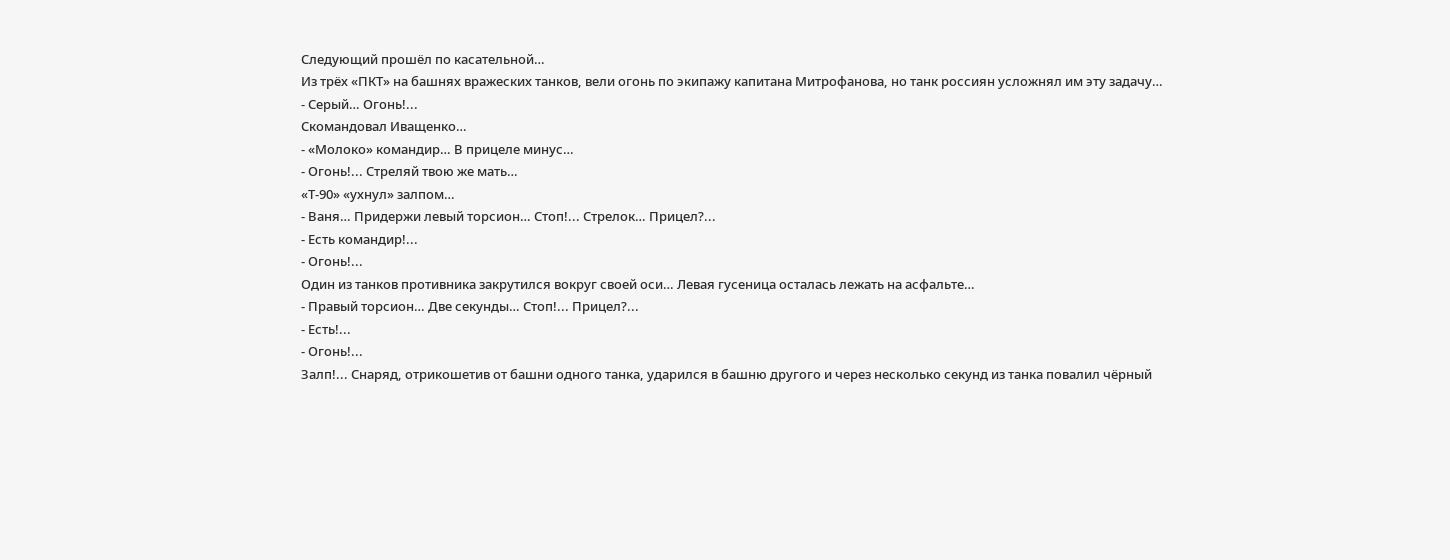Следующий прошёл по касательной…
Из трёх «ПКТ» на башнях вражеских танков, вели огонь по экипажу капитана Митрофанова, но танк россиян усложнял им эту задачу…
- Серый… Огонь!...
Скомандовал Иващенко…
- «Молоко» командир… В прицеле минус…
- Огонь!... Стреляй твою же мать…
«Т-90» «ухнул» залпом…
- Ваня… Придержи левый торсион… Стоп!... Стрелок… Прицел?...
- Есть командир!...
- Огонь!...
Один из танков противника закрутился вокруг своей оси… Левая гусеница осталась лежать на асфальте…
- Правый торсион… Две секунды… Стоп!... Прицел?...
- Есть!...
- Огонь!...
Залп!... Снаряд, отрикошетив от башни одного танка, ударился в башню другого и через несколько секунд из танка повалил чёрный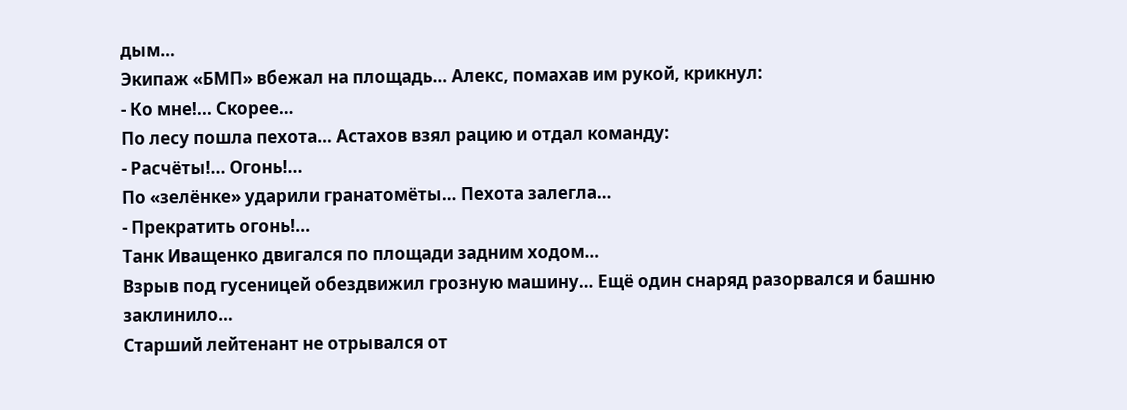дым…
Экипаж «БМП» вбежал на площадь… Алекс, помахав им рукой, крикнул:
- Ко мне!... Скорее…
По лесу пошла пехота… Астахов взял рацию и отдал команду:
- Расчёты!... Огонь!...
По «зелёнке» ударили гранатомёты… Пехота залегла…
- Прекратить огонь!...
Танк Иващенко двигался по площади задним ходом…
Взрыв под гусеницей обездвижил грозную машину… Ещё один снаряд разорвался и башню заклинило…
Старший лейтенант не отрывался от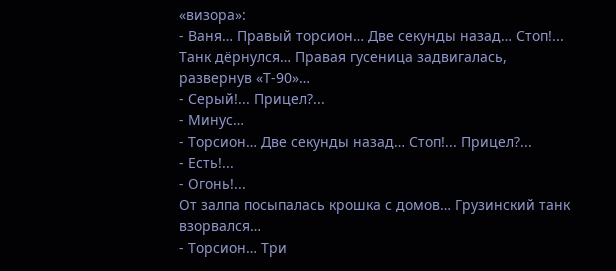«визора»:
- Ваня… Правый торсион… Две секунды назад… Стоп!...
Танк дёрнулся… Правая гусеница задвигалась, развернув «Т-90»…
- Серый!... Прицел?...
- Минус…
- Торсион… Две секунды назад… Стоп!... Прицел?...
- Есть!...
- Огонь!...
От залпа посыпалась крошка с домов… Грузинский танк взорвался…
- Торсион… Три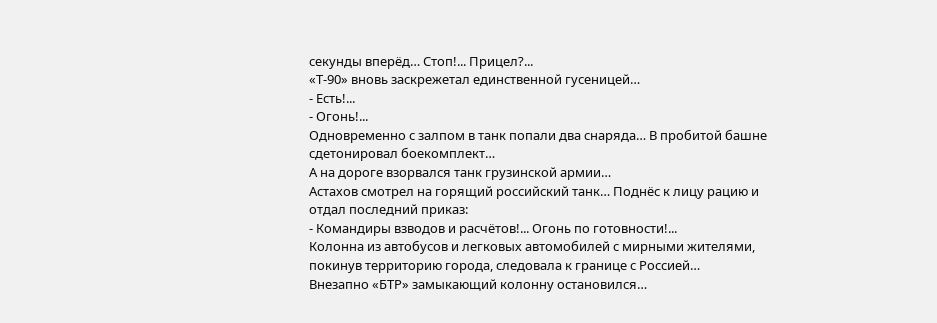секунды вперёд… Стоп!... Прицел?...
«Т-90» вновь заскрежетал единственной гусеницей…
- Есть!...
- Огонь!...
Одновременно с залпом в танк попали два снаряда… В пробитой башне сдетонировал боекомплект…
А на дороге взорвался танк грузинской армии…
Астахов смотрел на горящий российский танк… Поднёс к лицу рацию и отдал последний приказ:
- Командиры взводов и расчётов!... Огонь по готовности!...
Колонна из автобусов и легковых автомобилей с мирными жителями, покинув территорию города, следовала к границе с Россией…
Внезапно «БТР» замыкающий колонну остановился…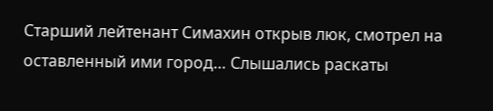Старший лейтенант Симахин открыв люк, смотрел на оставленный ими город… Слышались раскаты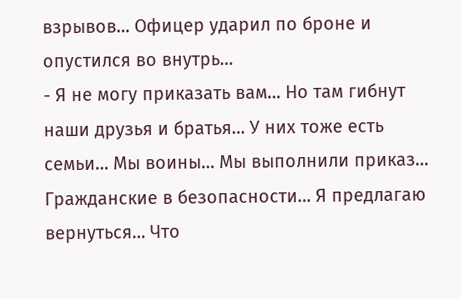взрывов… Офицер ударил по броне и опустился во внутрь…
- Я не могу приказать вам… Но там гибнут наши друзья и братья… У них тоже есть семьи… Мы воины… Мы выполнили приказ… Гражданские в безопасности… Я предлагаю вернуться… Что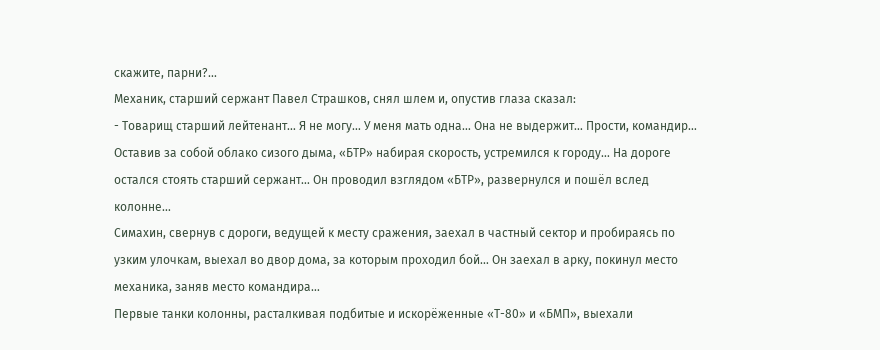скажите, парни?...
Механик, старший сержант Павел Страшков, снял шлем и, опустив глаза сказал:
- Товарищ старший лейтенант… Я не могу… У меня мать одна… Она не выдержит… Прости, командир…
Оставив за собой облако сизого дыма, «БТР» набирая скорость, устремился к городу… На дороге остался стоять старший сержант… Он проводил взглядом «БТР», развернулся и пошёл вслед колонне…
Симахин, свернув с дороги, ведущей к месту сражения, заехал в частный сектор и пробираясь по узким улочкам, выехал во двор дома, за которым проходил бой… Он заехал в арку, покинул место механика, заняв место командира…
Первые танки колонны, расталкивая подбитые и искорёженные «Т-80» и «БМП», выехали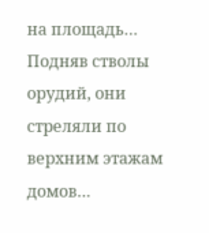на площадь… Подняв стволы орудий, они стреляли по верхним этажам домов…